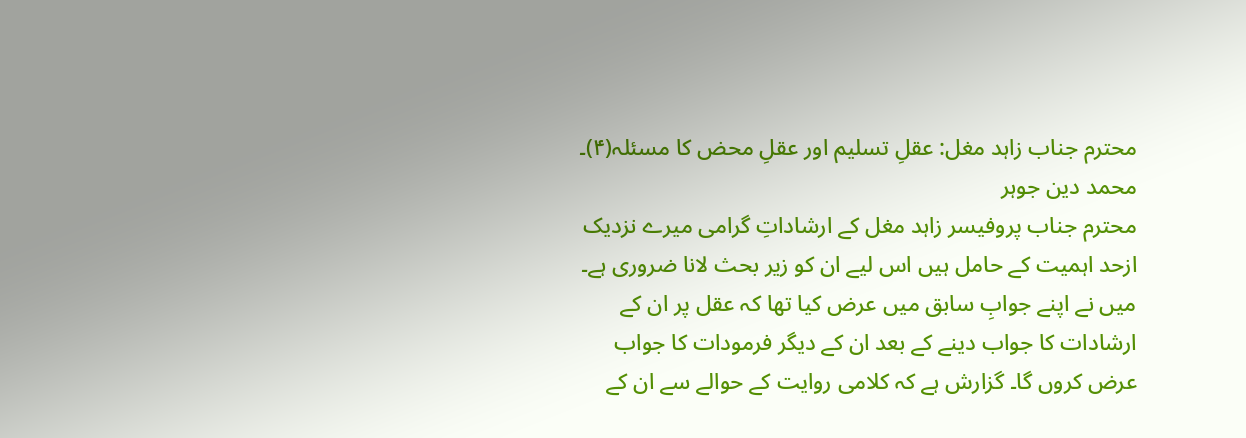محترم جناب زاہد مغل: عقلِ تسلیم اور عقلِ محض کا مسئلہ(۴)۔ محمد دین جوہر
محترم جناب پروفیسر زاہد مغل کے ارشاداتِ گرامی میرے نزدیک ازحد اہمیت کے حامل ہیں اس لیے ان کو زیر بحث لانا ضروری ہے۔ میں نے اپنے جوابِ سابق میں عرض کیا تھا کہ عقل پر ان کے ارشادات کا جواب دینے کے بعد ان کے دیگر فرمودات کا جواب عرض کروں گا۔ گزارش ہے کہ کلامی روایت کے حوالے سے ان کے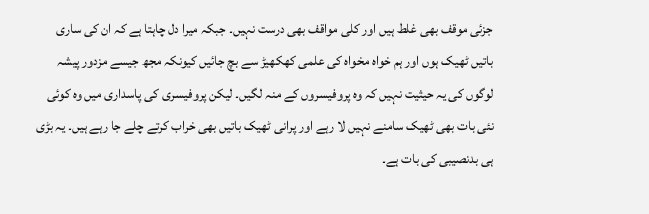جزئی موقف بھی غلط ہیں اور کلی مواقف بھی درست نہیں۔ جبکہ میرا دل چاہتا ہے کہ ان کی ساری باتیں ٹھیک ہوں اور ہم خواہ مخواہ کی علمی کھکھیڑ سے بچ جائیں کیونکہ مجھ جیسے مزدور پیشہ لوگوں کی یہ حیثیت نہیں کہ وہ پروفیسروں کے منہ لگیں۔ لیکن پروفیسری کی پاسداری میں وہ کوئی نئی بات بھی ٹھیک سامنے نہیں لا رہے اور پرانی ٹھیک باتیں بھی خراب کرتے چلے جا رہے ہیں۔ یہ بڑی ہی بدنصیبی کی بات ہے۔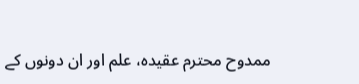ممدوح محترم عقیدہ، علم اور ان دونوں کے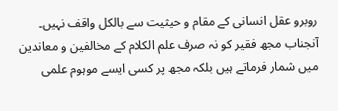روبرو عقل انسانی کے مقام و حیثیت سے بالکل واقف نہیں۔ آنجناب مجھ فقیر کو نہ صرف علم الکلام کے مخالفین و معاندین میں شمار فرماتے ہیں بلکہ مجھ پر کسی ایسے موہوم علمی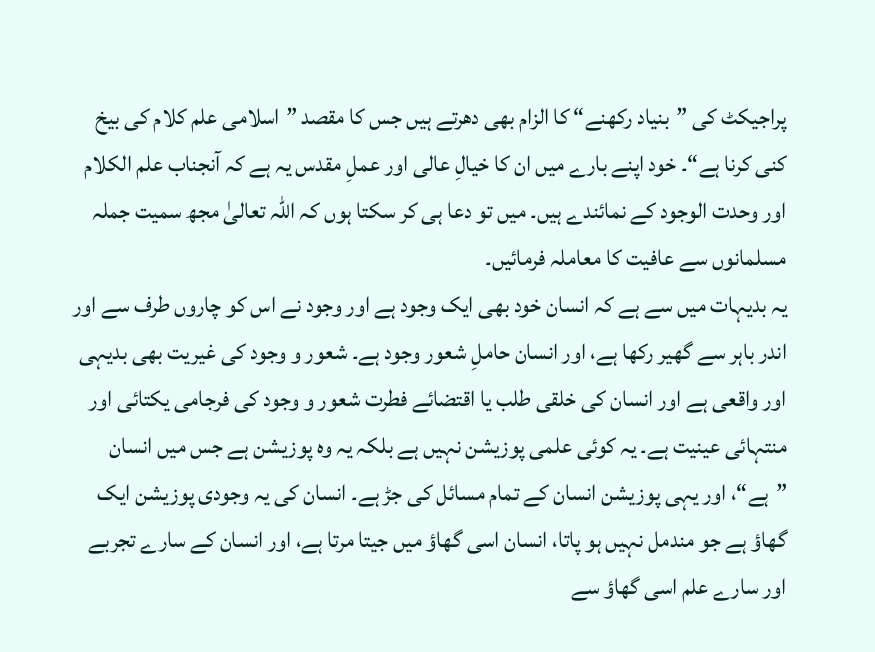پراجیکٹ کی ”بنیاد رکھنے“ کا الزام بھی دھرتے ہیں جس کا مقصد ”اسلامی علم کلام کی بیخ کنی کرنا ہے“۔ خود اپنے بارے میں ان کا خیالِ عالی اور عملِ مقدس یہ ہے کہ آنجناب علم الکلام اور وحدت الوجود کے نمائندے ہیں۔ میں تو دعا ہی کر سکتا ہوں کہ اللہ تعالیٰ مجھ سمیت جملہ مسلمانوں سے عافیت کا معاملہ فرمائیں۔
یہ بدیہات میں سے ہے کہ انسان خود بھی ایک وجود ہے اور وجود نے اس کو چاروں طرف سے اور اندر باہر سے گھیر رکھا ہے، اور انسان حاملِ شعور وجود ہے۔ شعور و وجود کی غیریت بھی بدیہی اور واقعی ہے اور انسان کی خلقی طلب یا اقتضائے فطرت شعور و وجود کی فرجامی یکتائی اور منتہائی عینیت ہے۔ یہ کوئی علمی پوزیشن نہیں ہے بلکہ یہ وہ پوزیشن ہے جس میں انسان ”ہے“، اور یہی پوزیشن انسان کے تمام مسائل کی جڑ ہے۔ انسان کی یہ وجودی پوزیشن ایک گھاؤ ہے جو مندمل نہیں ہو پاتا، انسان اسی گھاؤ میں جیتا مرتا ہے، اور انسان کے سارے تجربے اور سارے علم اسی گھاؤ سے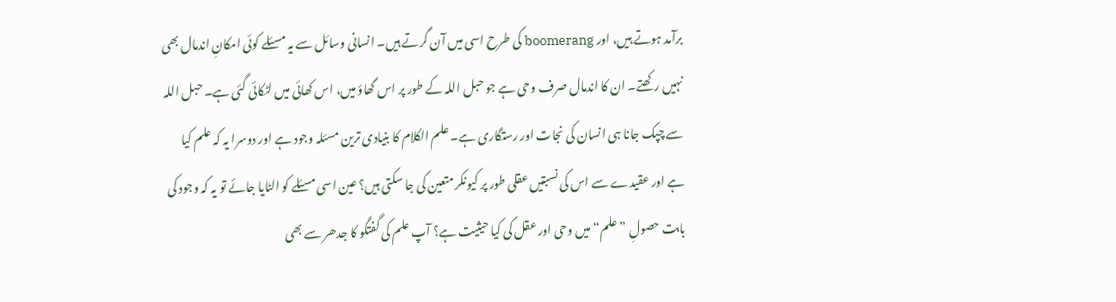برآمد ہوتے ہیں، اور boomerang کی طرح اسی میں آن گرتے ہیں۔ انسانی وسائل سے یہ مسئلے کوئی امکانِ اندمال بھی نہیں رکھتے۔ ان کا اندمال صرف وحی ہے جو حبل اللہ کے طور پر اس گھاؤ میں، اس کھائی میں لٹکائی گئی ہے۔ حبل اللہ سے چپک جانا ہی انسان کی نجات اور رستگاری ہے۔ علم الکلام کا بنیادی ترین مسئلہ وجود ہے اور دوسرا یہ کہ علم کیا ہے اور عقیدے سے اس کی نسبتیں عقلی طور پر کیونکر متعین کی جا سکتی ہیں؟ عین اسی مسئلے کو الٹایا جائے تو یہ کہ وجود کی بابت حصولِ ”علم“ میں وحی اور عقل کی کیا حیثیت ہے؟ آپ علم کی گفتگو کا جدھر سے بھی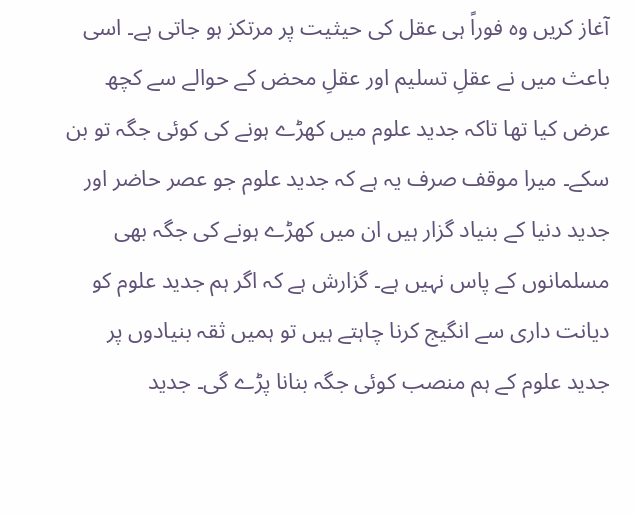آغاز کریں وہ فوراً ہی عقل کی حیثیت پر مرتکز ہو جاتی ہے۔ اسی باعث میں نے عقلِ تسلیم اور عقلِ محض کے حوالے سے کچھ عرض کیا تھا تاکہ جدید علوم میں کھڑے ہونے کی کوئی جگہ تو بن سکے۔ میرا موقف صرف یہ ہے کہ جدید علوم جو عصر حاضر اور جدید دنیا کے بنیاد گزار ہیں ان میں کھڑے ہونے کی جگہ بھی مسلمانوں کے پاس نہیں ہے۔ گزارش ہے کہ اگر ہم جدید علوم کو دیانت داری سے انگیج کرنا چاہتے ہیں تو ہمیں ثقہ بنیادوں پر جدید علوم کے ہم منصب کوئی جگہ بنانا پڑے گی۔ جدید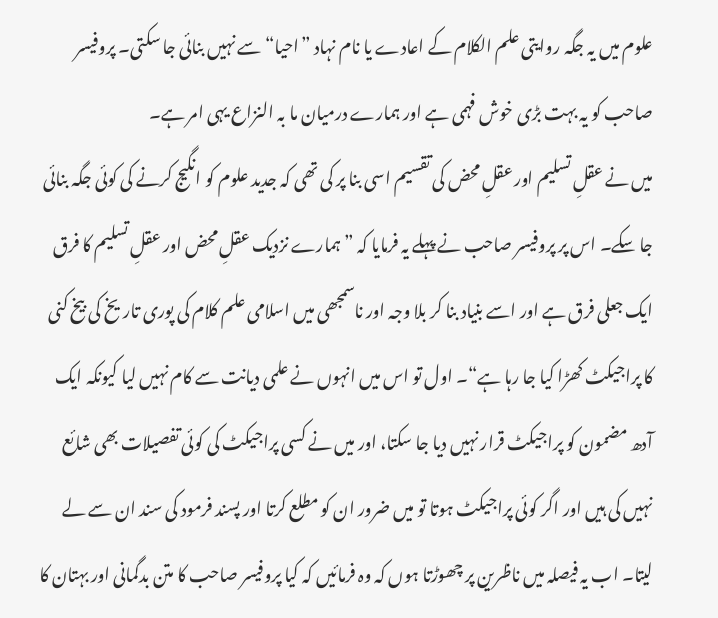علوم میں یہ جگہ روایتی علم الکلام کے اعادے یا نام نہاد ”احیا“ سے نہیں بنائی جا سکتی۔ پروفیسر صاحب کو یہ بہت بڑی خوش فہمی ہے اور ہمارے درمیان ما بہ النزاع یہی امر ہے۔
میں نے عقلِ تسلیم اور عقلِ محض کی تقسیم اسی بنا پر کی تھی کہ جدید علوم کو انگیج کرنے کی کوئی جگہ بنائی جا سکے۔ اس پر پروفیسر صاحب نے پہلے یہ فرمایا کہ ”ہمارے نزدیک عقلِ محض اور عقلِ تسلیم کا فرق ایک جعلی فرق ہے اور اسے بنیاد بنا کر بلا وجہ اور ناسمجھی میں اسلامی علم کلام کی پوری تاریخ کی بیخ کنی کا پراجیکٹ کھڑا کیا جا رہا ہے“۔ اول تو اس میں انہوں نے علمی دیانت سے کام نہیں لیا کیونکہ ایک آدھ مضمون کو پراجیکٹ قرار نہیں دیا جا سکتا، اور میں نے کسی پراجیکٹ کی کوئی تفصیلات بھی شائع نہیں کی ہیں اور اگر کوئی پراجیکٹ ہوتا تو میں ضرور ان کو مطلع کرتا اور پسند فرمود کی سند ان سے لے لیتا۔ اب یہ فیصلہ میں ناظرین پر چھوڑتا ہوں کہ وہ فرمائیں کہ کیا پروفیسر صاحب کا متن بدگمانی اور بہتان کا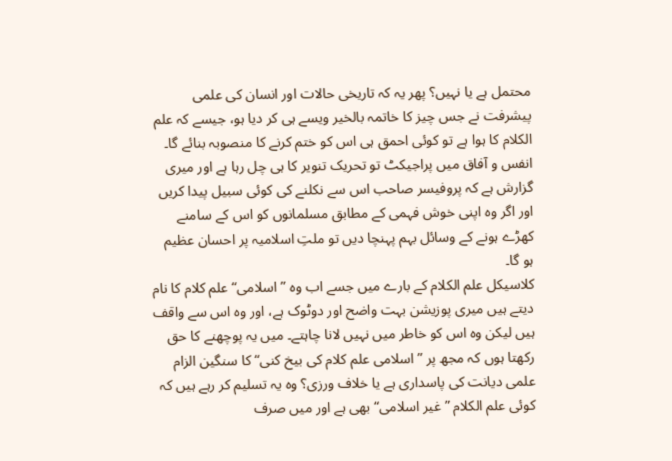محتمل ہے یا نہیں؟ پھر یہ کہ تاریخی حالات اور انسان کی علمی پیشرفت نے جس چیز کا خاتمہ بالخیر ویسے ہی کر دیا ہو، جیسے کہ علم الکلام کا ہوا ہے تو کوئی احمق ہی اس کو ختم کرنے کا منصوبہ بنائے گا۔ انفس و آفاق میں پراجیکٹ تو تحریک تنویر کا ہی چل رہا ہے اور میری گزارش ہے کہ پروفیسر صاحب اس سے نکلنے کی کوئی سبیل پیدا کریں اور اگر وہ اپنی خوش فہمی کے مطابق مسلمانوں کو اس کے سامنے کھڑے ہونے کے وسائل بہم پہنچا دیں تو ملتِ اسلامیہ پر احسان عظیم ہو گا۔
کلاسیکل علم الکلام کے بارے میں جسے اب وہ ”اسلامی“ علم کلام کا نام دیتے ہیں میری پوزیشن بہت واضح اور دوٹوک ہے، اور وہ اس سے واقف ہیں لیکن وہ اس کو خاطر میں نہیں لانا چاہتے۔ میں یہ پوچھنے کا حق رکھتا ہوں کہ مجھ پر ”اسلامی علم کلام کی بیخ کنی“ کا سنگین الزام علمی دیانت کی پاسداری ہے یا خلاف ورزی؟ وہ یہ تسلیم کر رہے ہیں کہ کوئی علم الکلام ”غیر اسلامی“ بھی ہے اور میں صرف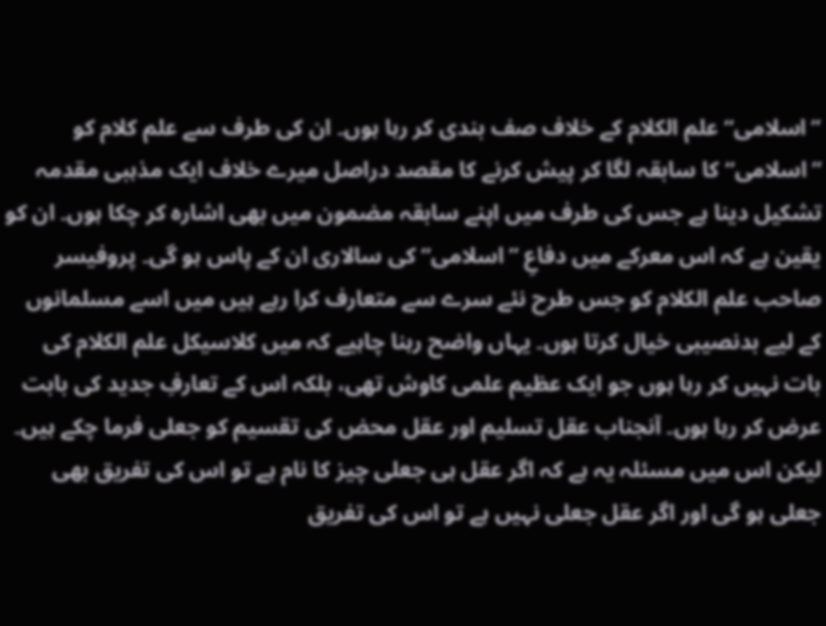”اسلامی“ علم الکلام کے خلاف صف بندی کر رہا ہوں۔ ان کی طرف سے علم کلام کو ”اسلامی“ کا سابقہ لگا کر پیش کرنے کا مقصد دراصل میرے خلاف ایک مذہبی مقدمہ تشکیل دینا ہے جس کی طرف میں اپنے سابقہ مضمون میں بھی اشارہ کر چکا ہوں۔ ان کو یقین ہے کہ اس معرکے میں دفاعِ ”اسلامی“ کی سالاری ان کے پاس ہو گی۔ پروفیسر صاحب علم الکلام کو جس طرح نئے سرے سے متعارف کرا رہے ہیں میں اسے مسلمانوں کے لیے بدنصیبی خیال کرتا ہوں۔ یہاں واضح رہنا چاہیے کہ میں کلاسیکل علم الکلام کی بات نہیں کر رہا ہوں جو ایک عظیم علمی کاوش تھی، بلکہ اس کے تعارفِ جدید کی بابت عرض کر رہا ہوں۔ آنجناب عقل تسلیم اور عقل محض کی تقسیم کو جعلی فرما چکے ہیں۔ لیکن اس میں مسئلہ یہ ہے کہ اگر عقل ہی جعلی چیز کا نام ہے تو اس کی تفریق بھی جعلی ہو گی اور اگر عقل جعلی نہیں ہے تو اس کی تفریق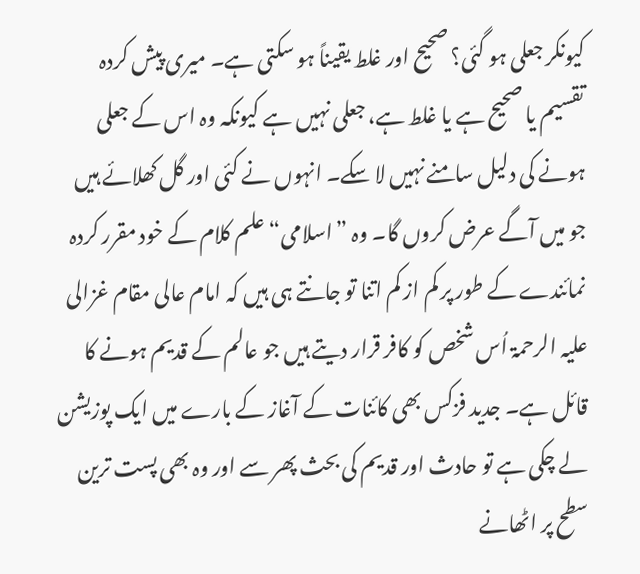کیونکر جعلی ہو گئی؟ صحیح اور غلط یقیناً ہو سکتی ہے۔ میری پیش کردہ تقسیم یا صحیح ہے یا غلط ہے، جعلی نہیں ہے کیونکہ وہ اس کے جعلی ہونے کی دلیل سامنے نہیں لا سکے۔ انہوں نے کئی اور گل کھلائے ہیں جو میں آگے عرض کروں گا۔ وہ ”اسلامی“ علم کلام کے خود مقرر کردہ نمائندے کے طور پر کم از کم اتنا تو جانتے ہی ہیں کہ امام عالی مقام غزالی علیہ الرحمۃ اُس شخص کو کافر قرار دیتے ہیں جو عالم کے قدیم ہونے کا قائل ہے۔ جدید فزکس بھی کائنات کے آغاز کے بارے میں ایک پوزیشن لے چکی ہے تو حادث اور قدیم کی بحث پھر سے اور وہ بھی پست ترین سطح پر اٹھانے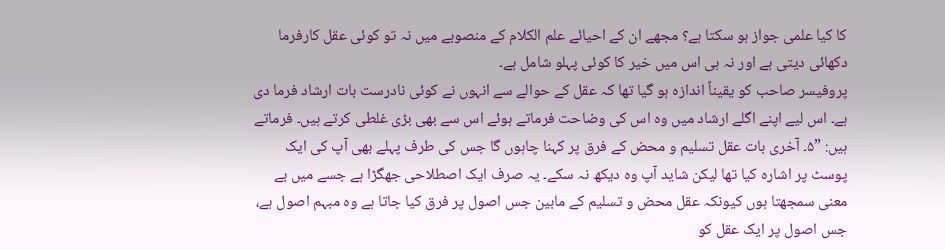کا کیا علمی جواز ہو سکتا ہے؟ مجھے ان کے احیائے علم الکلام کے منصوبے میں نہ تو کوئی عقل کارفرما دکھائی دیتی ہے اور نہ ہی اس میں خیر کا کوئی پہلو شامل ہے۔
پروفیسر صاحب کو یقیناً اندازہ ہو گیا تھا کہ عقل کے حوالے سے انہوں نے کوئی نادرست بات ارشاد فرما دی ہے۔ اس لیے اپنے اگلے ارشاد میں وہ اس کی وضاحت فرماتے ہوئے اس سے بھی بڑی غلطی کرتے ہیں۔ فرماتے ہیں: ”۵۔ آخری بات عقل تسلیم و محض کے فرق پر کہنا چاہوں گا جس کی طرف پہلے بھی آپ کی ایک پوسٹ پر اشارہ کیا تھا لیکن شاید آپ وہ دیکھ نہ سکے۔ یہ صرف ایک اصطلاحی جھگڑا ہے جسے میں بے معنی سمجھتا ہوں کیونکہ عقل محض و تسلیم کے مابین جس اصول پر فرق کیا جاتا ہے وہ مبہم اصول ہے، جس اصول پر ایک عقل کو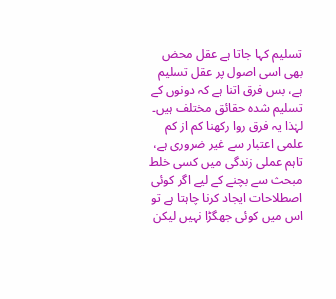تسلیم کہا جاتا ہے عقل محض بھی اسی اصول پر عقل تسلیم ہے، بس فرق اتنا ہے کہ دونوں کے تسلیم شدہ حقائق مختلف ہیں۔ لہٰذا یہ فرق روا رکھنا کم از کم علمی اعتبار سے غیر ضروری ہے، تاہم عملی زندگی میں کسی خلط مبحث سے بچنے کے لیے اگر کوئی اصطلاحات ایجاد کرنا چاہتا ہے تو اس میں کوئی جھگڑا نہیں لیکن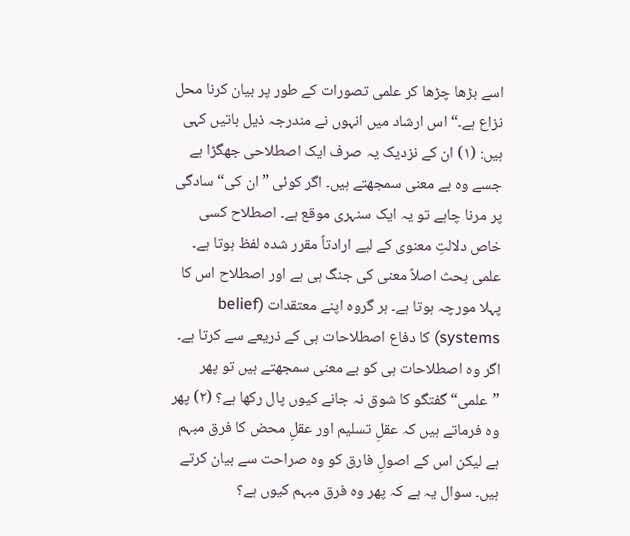اسے بڑھا چڑھا کر علمی تصورات کے طور پر بیان کرنا محل نزاع ہے۔“ اس ارشاد میں انہوں نے مندرجہ ذیل باتیں کہی ہیں: (۱) ان کے نزدیک یہ صرف ایک اصطلاحی جھگڑا ہے جسے وہ بے معنی سمجھتے ہیں۔ اگر کوئی ”ان کی“ سادگی پر مرنا چاہے تو یہ ایک سنہری موقع ہے۔ اصطلاح کسی خاص دلالتِ معنوی کے لیے ارادتاً مقرر شدہ لفظ ہوتا ہے۔ علمی بحث اصلاً معنی کی جنگ ہی ہے اور اصطلاح اس کا پہلا مورچہ ہوتا ہے۔ ہر گروہ اپنے معتقدات (belief systems) کا دفاع اصطلاحات ہی کے ذریعے سے کرتا ہے۔ اگر وہ اصطلاحات ہی کو بے معنی سمجھتے ہیں تو پھر ”علمی“ گفتگو کا شوق نہ جانے کیوں پال رکھا ہے؟ (۲) پھر وہ فرماتے ہیں کہ عقلِ تسلیم اور عقلِ محض کا فرق مبہم ہے لیکن اس کے اصولِ فارق کو وہ صراحت سے بیان کرتے ہیں۔ سوال یہ ہے کہ پھر وہ فرق مبہم کیوں ہے؟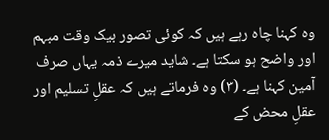وہ کہنا چاہ رہے ہیں کہ کوئی تصور بیک وقت مبہم اور واضح ہو سکتا ہے۔ شاید میرے ذمہ یہاں صرف آمین کہنا ہے۔ (۳) وہ فرماتے ہیں کہ عقلِ تسلیم اور عقلِ محض کے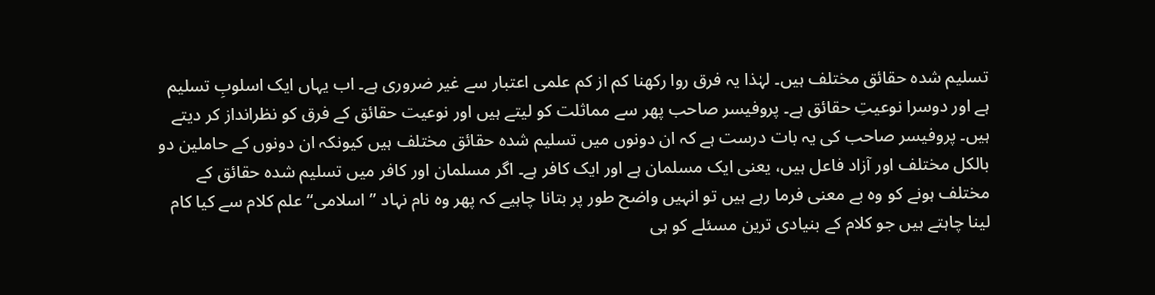تسلیم شدہ حقائق مختلف ہیں۔ لہٰذا یہ فرق روا رکھنا کم از کم علمی اعتبار سے غیر ضروری ہے۔ اب یہاں ایک اسلوبِ تسلیم ہے اور دوسرا نوعیتِ حقائق ہے۔ پروفیسر صاحب پھر سے مماثلت کو لیتے ہیں اور نوعیت حقائق کے فرق کو نظرانداز کر دیتے ہیں۔ پروفیسر صاحب کی یہ بات درست ہے کہ ان دونوں میں تسلیم شدہ حقائق مختلف ہیں کیونکہ ان دونوں کے حاملین دو بالکل مختلف اور آزاد فاعل ہیں، یعنی ایک مسلمان ہے اور ایک کافر ہے۔ اگر مسلمان اور کافر میں تسلیم شدہ حقائق کے مختلف ہونے کو وہ بے معنی فرما رہے ہیں تو انہیں واضح طور پر بتانا چاہیے کہ پھر وہ نام نہاد ”اسلامی“ علم کلام سے کیا کام لینا چاہتے ہیں جو کلام کے بنیادی ترین مسئلے کو ہی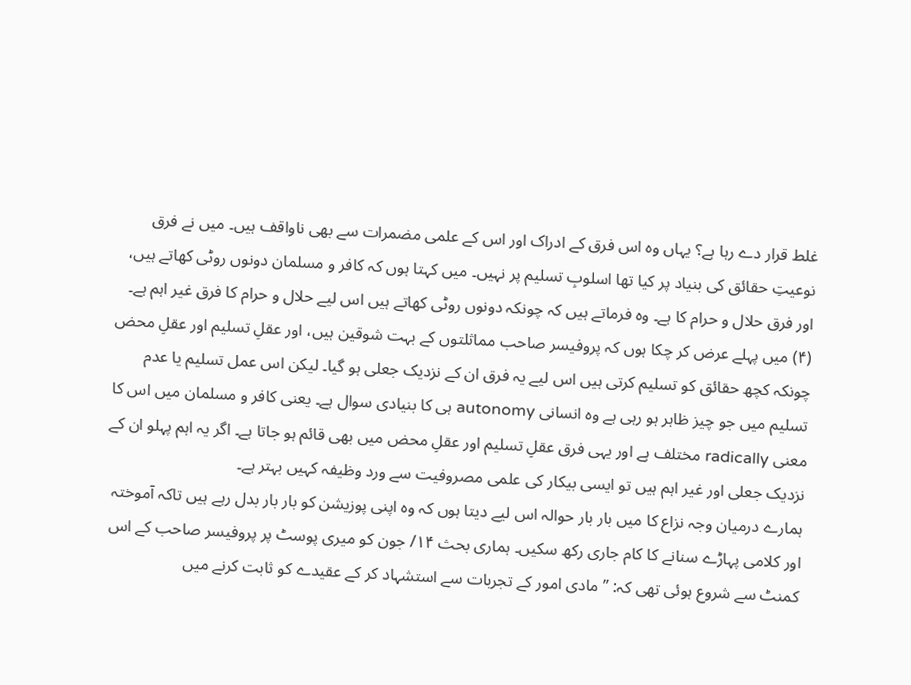غلط قرار دے رہا ہے؟ یہاں وہ اس فرق کے ادراک اور اس کے علمی مضمرات سے بھی ناواقف ہیں۔ میں نے فرق نوعیتِ حقائق کی بنیاد پر کیا تھا اسلوبِ تسلیم پر نہیں۔ میں کہتا ہوں کہ کافر و مسلمان دونوں روٹی کھاتے ہیں، اور فرق حلال و حرام کا ہے۔ وہ فرماتے ہیں کہ چونکہ دونوں روٹی کھاتے ہیں اس لیے حلال و حرام کا فرق غیر اہم ہے۔ (۴) میں پہلے عرض کر چکا ہوں کہ پروفیسر صاحب مماثلتوں کے بہت شوقین ہیں، اور عقلِ تسلیم اور عقلِ محض چونکہ کچھ حقائق کو تسلیم کرتی ہیں اس لیے یہ فرق ان کے نزدیک جعلی ہو گیا۔ لیکن اس عمل تسلیم یا عدم تسلیم میں جو چیز ظاہر ہو رہی ہے وہ انسانی autonomy ہی کا بنیادی سوال ہے۔ یعنی کافر و مسلمان میں اس کا معنی radically مختلف ہے اور یہی فرق عقلِ تسلیم اور عقلِ محض میں بھی قائم ہو جاتا ہے۔ اگر یہ اہم پہلو ان کے نزدیک جعلی اور غیر اہم ہیں تو ایسی بیکار کی علمی مصروفیت سے ورد وظیفہ کہیں بہتر ہے۔
ہمارے درمیان وجہ نزاع کا میں بار بار حوالہ اس لیے دیتا ہوں کہ وہ اپنی پوزیشن کو بار بار بدل رہے ہیں تاکہ آموختہ اور کلامی پہاڑے سنانے کا کام جاری رکھ سکیں۔ ہماری بحث ۱۴/ جون کو میری پوسٹ پر پروفیسر صاحب کے اس کمنٹ سے شروع ہوئی تھی کہ: ”مادی امور کے تجربات سے استشہاد کر کے عقیدے کو ثابت کرنے میں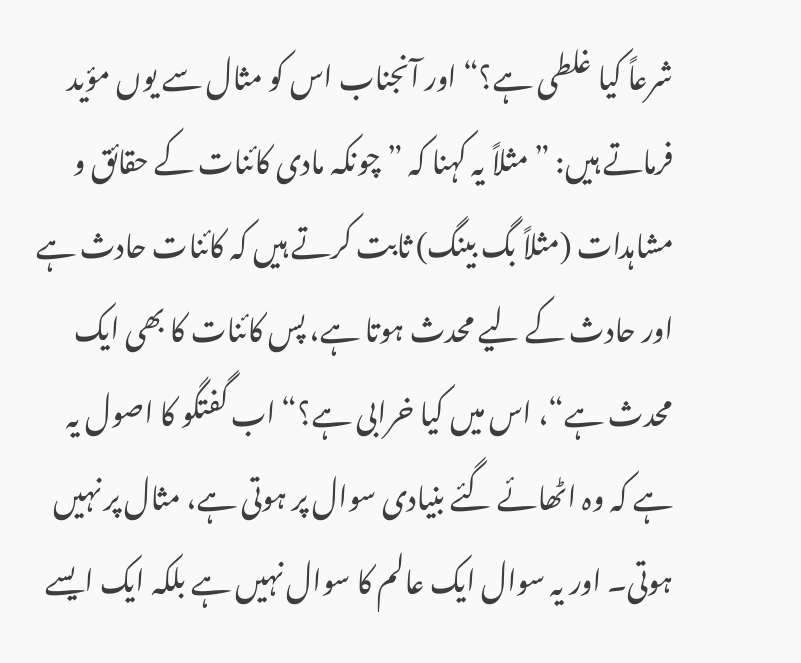شرعاً کیا غلطی ہے؟“ اور آنجناب اس کو مثال سے یوں مؤید فرماتے ہیں: ”مثلاً یہ کہنا کہ ”چونکہ مادی کائنات کے حقائق و مشاہدات (مثلاً بگ بینگ) ثابت کرتے ہیں کہ کائنات حادث ہے اور حادث کے لیے محدث ہوتا ہے، پس کائنات کا بھی ایک محدث ہے“، اس میں کیا خرابی ہے؟“ اب گفتگو کا اصول یہ ہے کہ وہ اٹھائے گئے بنیادی سوال پر ہوتی ہے، مثال پر نہیں ہوتی۔ اور یہ سوال ایک عالم کا سوال نہیں ہے بلکہ ایک ایسے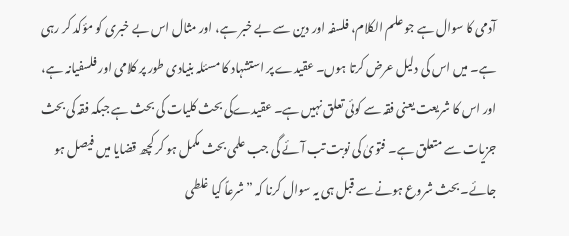آدمی کا سوال ہے جو علم الکلام، فلسفہ اور دین سے بے خبر ہے، اور مثال اس بے خبری کو مؤکد کر رہی ہے۔ میں اس کی دلیل عرض کرتا ہوں۔ عقیدے پر استشہاد کا مسئلہ بنیادی طور پر کلامی اور فلسفیانہ ہے، اور اس کا شریعت یعنی فقہ سے کوئی تعلق نہیں ہے۔ عقیدےکی بحث کلیات کی بحث ہے جبکہ فقہ کی بحث جزیات سے متعلق ہے۔ فتویٰ کی نوبت تب آئے گی جب علمی بحث مکمل ہو کر کچھ قضایا میں فیصل ہو جائے۔ بحث شروع ہونے سے قبل ہی یہ سوال کرنا کہ ”شرعاً کیا غلطی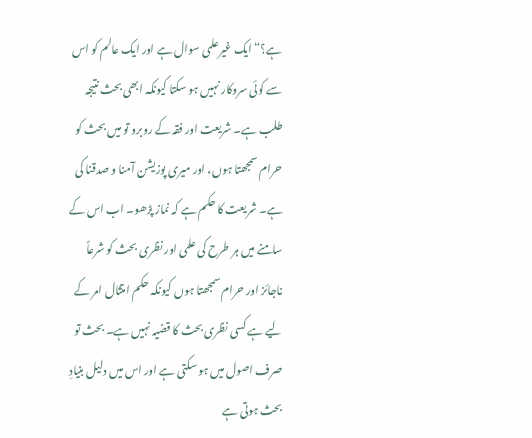ہے؟“ ایک غیرعلمی سوال ہے اور ایک عالم کو اس سے کوئی سروکار نہیں ہو سکتا کیونکہ ابھی بحث نتیجہ طلب ہے۔ شریعت اور فقہ کے روبرو تو میں بحث کو حرام سمجھتا ہوں، اور میری پوزیشن آمنا و صدقنا کی ہے۔ شریعت کا حکم ہے کہ نماز پڑھو۔ اب اس کے سامنے میں ہر طرح کی علمی اور نظری بحث کو شرعاً ناجائز اور حرام سمجھتا ہوں کیونکہ حکم امتثال امر کے لیے ہے کسی نظری بحث کا قضیہ نہیں ہے۔ بحث تو صرف اصول میں ہو سکتی ہے اور اس میں دلیل بنیادِ بحث ہوتی ہے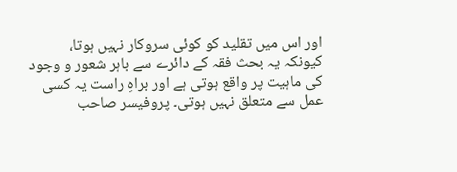اور اس میں تقلید کو کوئی سروکار نہیں ہوتا، کیونکہ یہ بحث فقہ کے دائرے سے باہر شعور و وجود کی ماہیت پر واقع ہوتی ہے اور براہِ راست یہ کسی عمل سے متعلق نہیں ہوتی۔ پروفیسر صاحب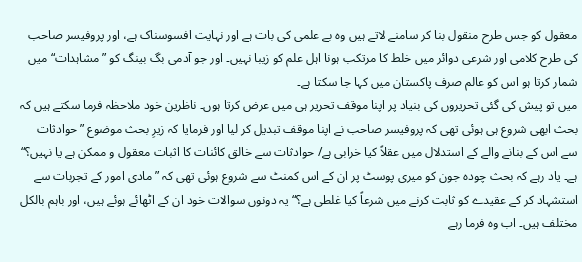معقول کو جس طرح منقول بنا کر سامنے لاتے ہیں وہ بے علمی کی بات ہے اور نہایت افسوسناک ہے، اور پروفیسر صاحب کی طرح کلامی اور شرعی دوائر میں خلط کا مرتکب ہونا اہل علم کو زیبا نہیں۔ اور جو آدمی بگ بینگ کو ”مشاہدات“ میں شمار کرتا ہو اس کو عالم صرف پاکستان میں کہا جا سکتا ہے۔
میں تو پیش کی گئی تحریروں کی بنیاد پر اپنا موقف تحریر ہی میں عرض کرتا ہوں۔ ناظرین خود ملاحظہ فرما سکتے ہیں کہ بحث ابھی شروع ہی ہوئی تھی کہ پروفیسر صاحب نے اپنا موقف تبدیل کر لیا اور فرمایا کہ زیرِ بحث موضوع ”حوادثات سے اس کے بنانے والے کے استدلال میں عقلاً کیا خرابی ہے/ حوادثات سے خالق کائنات کا اثبات معقول و ممکن ہے یا نہیں؟“ ہے۔ یاد رہے کہ بحث چودہ جون کو میری پوسٹ پر ان کے اس کمنٹ سے شروع ہوئی تھی کہ ”مادی امور کے تجربات سے استشہاد کر کے عقیدے کو ثابت کرنے میں شرعاً کیا غلطی ہے؟“ یہ دونوں سوالات خود ان کے اٹھائے ہوئے ہیں، اور باہم بالکل مختلف ہیں۔ اب وہ فرما رہے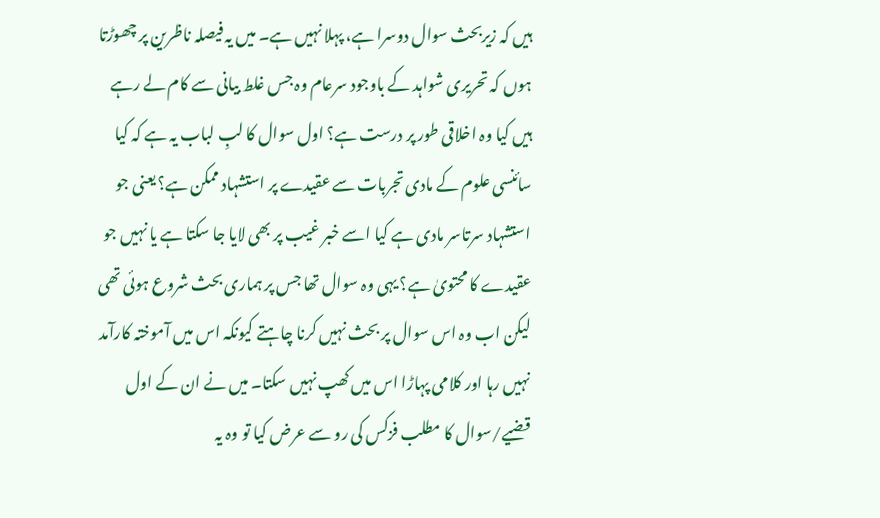ہیں کہ زیربحث سوال دوسرا ہے، پہلا نہیں ہے۔ میں یہ فیصلہ ناظرین پر چھوڑتا ہوں کہ تحریری شواہد کے باوجود سرعام وہ جس غلط بیانی سے کام لے رہے ہیں کیا وہ اخلاقی طور پر درست ہے؟ اول سوال کا لبِ لباب یہ ہے کہ کیا سائنسی علوم کے مادی تجربات سے عقیدے پر استشہاد ممکن ہے؟ یعنی جو استشہاد سرتاسر مادی ہے کیا اسے خبر غیب پر بھی لایا جا سکتا ہے یا نہیں جو عقیدے کا محتویٰ ہے؟ یہی وہ سوال تھا جس پر ہماری بحث شروع ہوئی تھی لیکن اب وہ اس سوال پر بحث نہیں کرنا چاہتے کیونکہ اس میں آموختہ کارآمد نہیں رہا اور کلامی پہاڑا اس میں کھپ نہیں سکتا۔ میں نے ان کے اول قضیے/سوال کا مطلب فزکس کی رو سے عرض کیا تو وہ یہ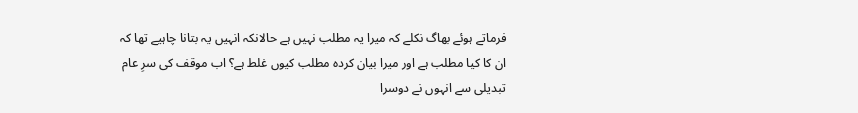فرماتے ہوئے بھاگ نکلے کہ میرا یہ مطلب نہیں ہے حالانکہ انہیں یہ بتانا چاہیے تھا کہ ان کا کیا مطلب ہے اور میرا بیان کردہ مطلب کیوں غلط ہے؟ اب موقف کی سرِ عام تبدیلی سے انہوں نے دوسرا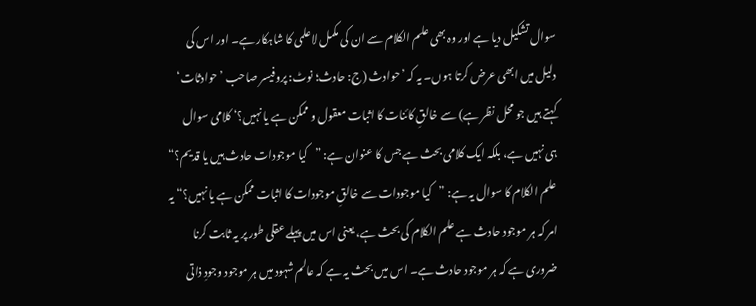سوال تشکیل دیا ہے اور وہ بھی علم الکلام سے ان کی مکمل لاعلمی کا شاہکار ہے۔ اور اس کی دلیل میں ابھی عرض کرتا ہوں۔ یہ کہ ’حوادث (ج: حادث؛ نوٹ: پروفیسر صاحب ’حوادثات‘ کہتے ہیں جو محل نظر ہے) سے خالقِ کائنات کا اثبات معقول و ممکن ہے یا نہیں؟‘ کلامی سوال ہی نہیں ہے، بلکہ ایک کلامی بحث ہے جس کا عنوان ہے: ”کیا موجودات حادث ہیں یا قدیم؟“ علم الکلام کا سوال یہ ہے: ”کیا موجودات سے خالقِ موجودات کا اثبات ممکن ہے یا نہیں؟“ یہ امر کہ ہر موجود حادث ہے علم الکلام کی بحث ہے، یعنی اس میں پہلے عقلی طور پر یہ ثابت کرنا ضروری ہے کہ ہر موجود حادث ہے۔ اس میں بحث یہ ہے کہ عالم شہود میں ہر موجود وجودِ ذاتی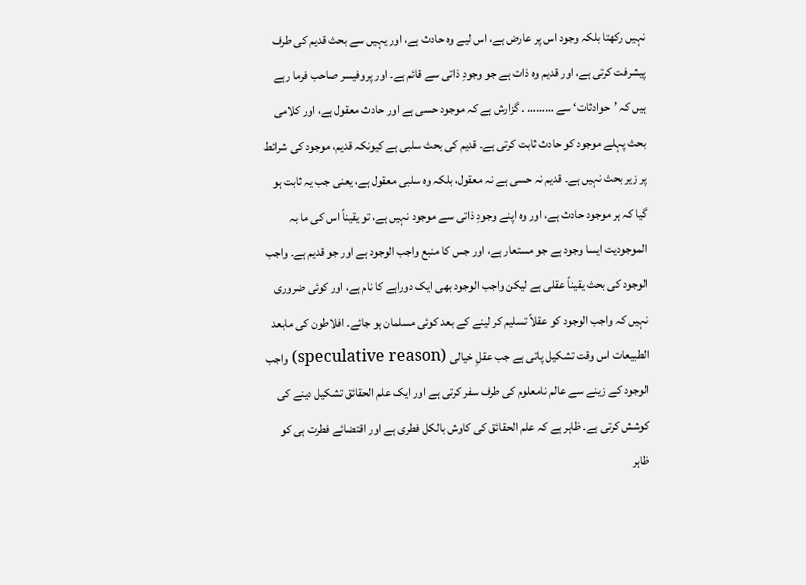نہیں رکھتا بلکہ وجود اس پر عارض ہے، اس لیے وہ حادث ہے، اور یہیں سے بحث قدیم کی طرف پیشرفت کرتی ہے، اور قدیم وہ ذات ہے جو وجودِ ذاتی سے قائم ہے۔ اور پروفیسر صاحب فرما رہے ہیں کہ ’حوادثات‘ سے ……… ۔ گزارش ہے کہ موجود حسی ہے اور حادث معقول ہے، اور کلامی بحث پہلے موجود کو حادث ثابت کرتی ہے۔ قدیم کی بحث سلبی ہے کیونکہ قدیم، موجود کی شرائط پر زیر بحث نہیں ہے۔ قدیم نہ حسی ہے نہ معقول، بلکہ وہ سلبی معقول ہے، یعنی جب یہ ثابت ہو گیا کہ ہر موجود حادث ہے، اور وہ اپنے وجودِ ذاتی سے موجود نہیں ہے، تو یقیناً اس کی ما بہ الموجودیت ایسا وجود ہے جو مستعار ہے، اور جس کا منبع واجب الوجود ہے اور جو قدیم ہے۔ واجب الوجود کی بحث یقیناً عقلی ہے لیکن واجب الوجود بھی ایک دوراہے کا نام ہے، اور کوئی ضروری نہیں کہ واجب الوجود کو عقلاً تسلیم کر لینے کے بعد کوئی مسلمان ہو جائے۔ افلاطون کی مابعد الطبیعات اس وقت تشکیل پاتی ہے جب عقلِ خیالی (speculative reason) واجب الوجود کے زینے سے عالم نامعلوم کی طرف سفر کرتی ہے اور ایک علم الحقائق تشکیل دینے کی کوشش کرتی ہے۔ ظاہر ہے کہ علم الحقائق کی کاوش بالکل فطری ہے اور اقتضائے فطرت ہی کو ظاہر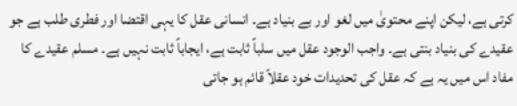کرتی ہے، لیکن اپنے محتویٰ میں لغو اور بے بنیاد ہے۔ انسانی عقل کا یہی اقتضا اور فطری طلب ہے جو عقیدے کی بنیاد بنتی ہے۔ واجب الوجود عقل میں سلباً ثابت ہے، ایجاباً ثابت نہیں ہے۔ مسلم عقیدے کا مفاد اس میں یہ ہے کہ عقل کی تحدیدات خود عقلاً قائم ہو جاتی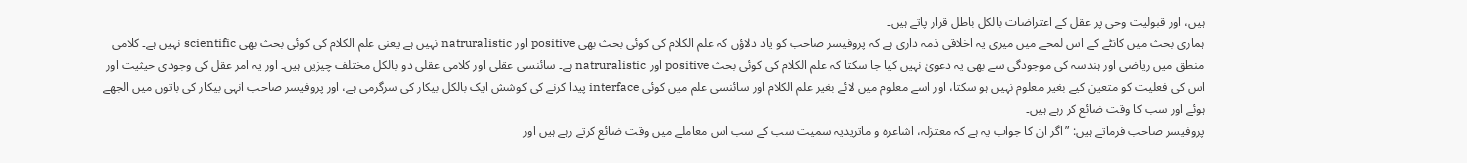ہیں، اور قبولیت وحی پر عقل کے اعتراضات بالکل باطل قرار پاتے ہیں۔
ہماری بحث میں کانٹے کے اس لمحے میں میری یہ اخلاقی ذمہ داری ہے کہ پروفیسر صاحب کو یاد دلاؤں کہ علم الکلام کی کوئی بحث بھی positive اور natruralistic نہیں ہے یعنی علم الکلام کی کوئی بحث بھی scientific نہیں ہے۔ کلامی منطق میں ریاضی اور ہندسہ کی موجودگی سے بھی یہ دعویٰ نہیں کیا جا سکتا کہ علم الکلام کی کوئی بحث positive اور natruralistic ہے۔ سائنسی عقلی اور کلامی عقلی دو بالکل مختلف چیزیں ہیں۔ اور یہ امر عقل کی وجودی حیثیت اور اس کی فعلیت کو متعین کیے بغیر معلوم نہیں ہو سکتا، اور اسے معلوم میں لائے بغیر علم الکلام اور سائنسی علم میں کوئی interface پیدا کرنے کی کوشش ایک بالکل بیکار کی سرگرمی ہے، اور پروفیسر صاحب انہی بیکار کی باتوں میں الجھے ہوئے اور سب کا وقت ضائع کر رہے ہیں۔
پروفیسر صاحب فرماتے ہیں: ”اگر ان کا جواب یہ ہے کہ معتزلہ، اشاعرہ و ماتریدیہ سمیت سب کے سب اس معاملے میں وقت ضائع کرتے رہے ہیں اور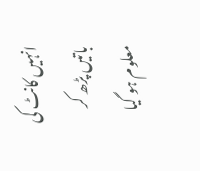انہیں کانٹ کی باتیں پڑھ کر معلوم ہو گیا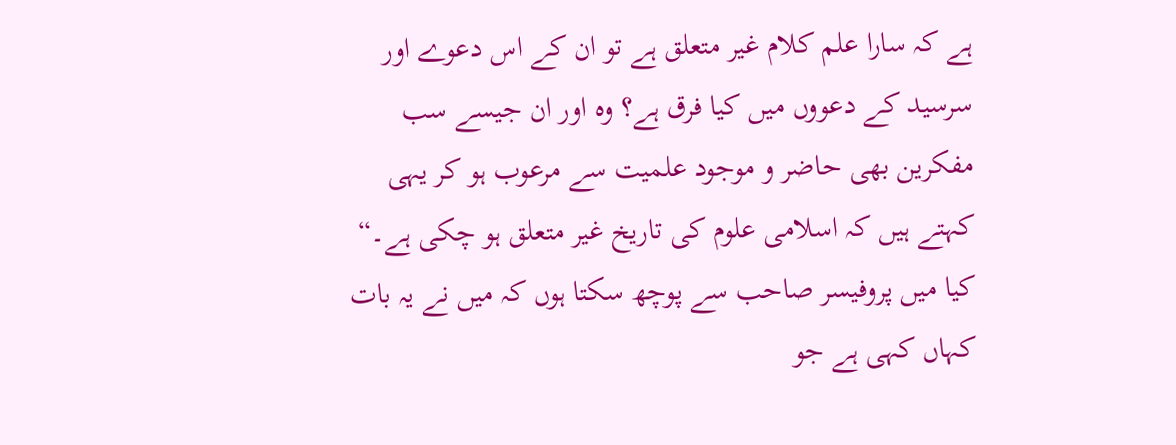ہے کہ سارا علم کلام غیر متعلق ہے تو ان کے اس دعوے اور سرسید کے دعووں میں کیا فرق ہے؟ وہ اور ان جیسے سب مفکرین بھی حاضر و موجود علمیت سے مرعوب ہو کر یہی کہتے ہیں کہ اسلامی علوم کی تاریخ غیر متعلق ہو چکی ہے۔“ کیا میں پروفیسر صاحب سے پوچھ سکتا ہوں کہ میں نے یہ بات کہاں کہی ہے جو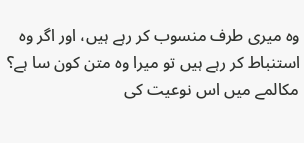وہ میری طرف منسوب کر رہے ہیں، اور اگر وہ استنباط کر رہے ہیں تو میرا وہ متن کون سا ہے؟ مکالمے میں اس نوعیت کی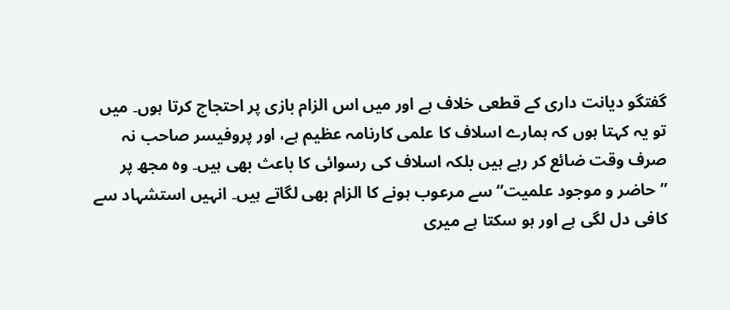گفتگو دیانت داری کے قطعی خلاف ہے اور میں اس الزام بازی پر احتجاج کرتا ہوں۔ میں تو یہ کہتا ہوں کہ ہمارے اسلاف کا علمی کارنامہ عظیم ہے، اور پروفیسر صاحب نہ صرف وقت ضائع کر رہے ہیں بلکہ اسلاف کی رسوائی کا باعث بھی ہیں۔ وہ مجھ پر ”حاضر و موجود علمیت“ سے مرعوب ہونے کا الزام بھی لگاتے ہیں۔ انہیں استشہاد سے کافی دل لگی ہے اور ہو سکتا ہے میری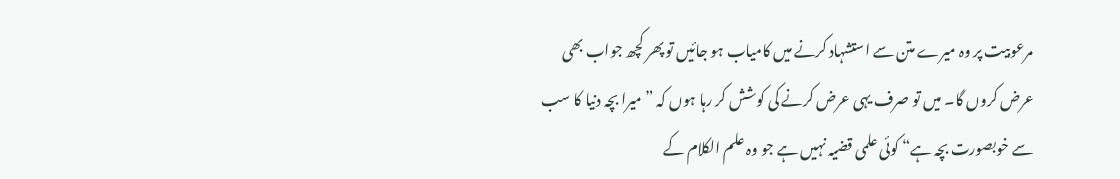مرعوبیت پر وہ میرے متن سے استشہاد کرنے میں کامیاب ہو جائیں تو پھر کچھ جواب بھی عرض کروں گا۔ میں تو صرف یہی عرض کرنے کی کوشش کر رہا ہوں کہ ”میرا بچہ دنیا کا سب سے خوبصورت بچہ ہے“ کوئی علمی قضیہ نہیں ہے جو وہ علم الکلام کے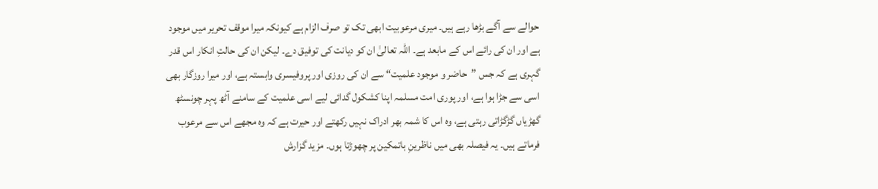حوالے سے آگے بڑھا رہے ہیں۔ میری مرعوبیت ابھی تک تو صرف الزام ہے کیونکہ میرا موقف تحریر میں موجود ہے اور ان کی رائے اس کے مابعد ہے۔ اللہ تعالیٰ ان کو دیانت کی توفیق دے۔ لیکن ان کی حالتِ انکار اس قدر گہری ہے کہ جس ”حاضر و موجود علمیت“ سے ان کی روزی اور پروفیسری وابستہ ہے، اور میرا روزگار بھی اسی سے جڑا ہوا ہے، اور پوری امت مسلمہ اپنا کشکول گدائی لیے اسی علمیت کے سامنے آٹھ پہر چونسٹھ گھڑیاں گڑگڑاتی رہتی ہے، وہ اس کا شمہ بھر ادراک نہیں رکھتے اور حیرت ہے کہ وہ مجھے اس سے مرعوب فرماتے ہیں۔ یہ فیصلہ بھی میں ناظرینِ باتمکین پر چھوڑتا ہوں۔ مزید گزارش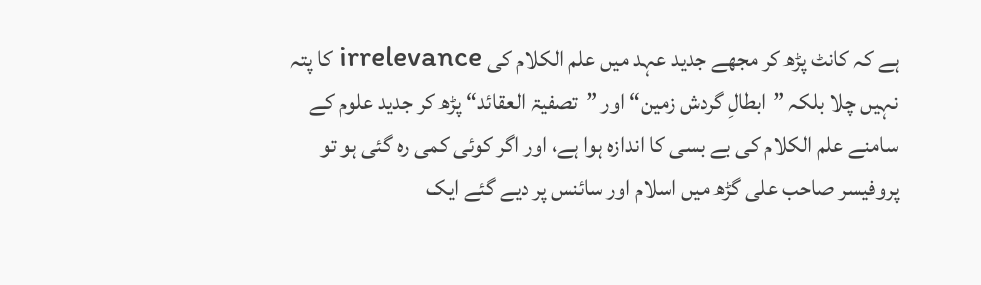ہے کہ کانٹ پڑھ کر مجھے جدید عہد میں علم الکلام کی irrelevance کا پتہ نہیں چلا بلکہ ”ابطالِ گردش زمین“ اور ”تصفیۃ العقائد“ پڑھ کر جدید علوم کے سامنے علم الکلام کی بے بسی کا اندازہ ہوا ہے، اور اگر کوئی کمی رہ گئی ہو تو پروفیسر صاحب علی گڑھ میں اسلام اور سائنس پر دیے گئے ایک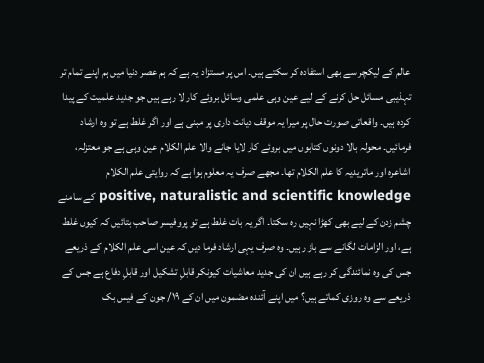عالم کے لیکچر سے بھی استفادہ کر سکتے ہیں۔ اس پر مستزاد یہ ہے کہ ہم عصر دنیا میں ہم اپنے تمام تر تہذیبی مسائل حل کرنے کے لیے عین وہی علمی وسائل بروئے کار لا رہے ہیں جو جدید علمیت کے پیدا کردہ ہیں۔ واقعاتی صورت حال پر میرا یہ موقف دیانت داری پر مبنی ہے اور اگر غلط ہے تو وہ ارشاد فرمائیں۔ محولہ بالا دونوں کتابوں میں بروئے کار لایا جانے والا علم الکلام عین وہی ہے جو معتزلہ، اشاعرہ اور ماتریدیہ کا علم الکلام تھا۔ مجھے صرف یہ معلوم ہوا ہے کہ روایتی علم الکلام positive, naturalistic and scientific knowledge کے سامنے چشم زدن کے لیے بھی کھڑا نہیں رہ سکتا۔ اگر یہ بات غلط ہے تو پروفیسر صاحب بتائیں کہ کیوں غلط ہے، اور الزامات لگانے سے باز رہیں۔ وہ صرف یہی ارشاد فرما دیں کہ عین اسی علم الکلام کے ذریعے جس کی وہ نمائندگی کر رہے ہیں ان کی جدید معاشیات کیونکر قابلِ تشکیل اور قابلِ دفاع ہے جس کے ذریعے سے وہ روزی کماتے ہیں؟ میں اپنے آئندہ مضمون میں ان کے ۱۹/ جون کے فیس بک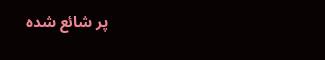پر شائع شدہ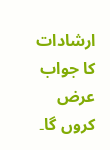ارشادات کا جواب عرض کروں گا۔